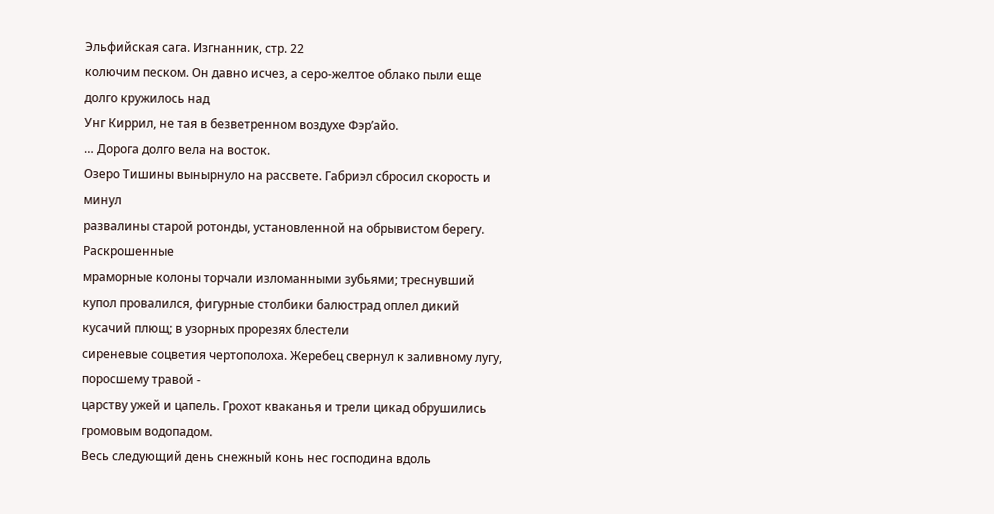Эльфийская сага. Изгнанник, стр. 22
колючим песком. Он давно исчез, а серо-желтое облако пыли еще долго кружилось над
Унг Киррил, не тая в безветренном воздухе Фэр’айо.
… Дорога долго вела на восток.
Озеро Тишины вынырнуло на рассвете. Габриэл сбросил скорость и минул
развалины старой ротонды, установленной на обрывистом берегу. Раскрошенные
мраморные колоны торчали изломанными зубьями; треснувший купол провалился, фигурные столбики балюстрад оплел дикий кусачий плющ; в узорных прорезях блестели
сиреневые соцветия чертополоха. Жеребец свернул к заливному лугу, поросшему травой -
царству ужей и цапель. Грохот кваканья и трели цикад обрушились громовым водопадом.
Весь следующий день снежный конь нес господина вдоль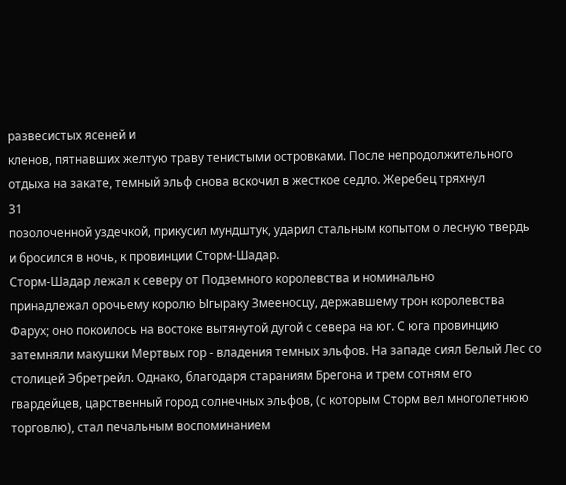развесистых ясеней и
кленов, пятнавших желтую траву тенистыми островками. После непродолжительного
отдыха на закате, темный эльф снова вскочил в жесткое седло. Жеребец тряхнул
31
позолоченной уздечкой, прикусил мундштук, ударил стальным копытом о лесную твердь
и бросился в ночь, к провинции Сторм-Шадар.
Сторм-Шадар лежал к северу от Подземного королевства и номинально
принадлежал орочьему королю Ыгыраку Змееносцу, державшему трон королевства
Фарух; оно покоилось на востоке вытянутой дугой с севера на юг. С юга провинцию
затемняли макушки Мертвых гор - владения темных эльфов. На западе сиял Белый Лес со
столицей Эбретрейл. Однако, благодаря стараниям Брегона и трем сотням его гвардейцев, царственный город солнечных эльфов, (с которым Сторм вел многолетнюю торговлю), стал печальным воспоминанием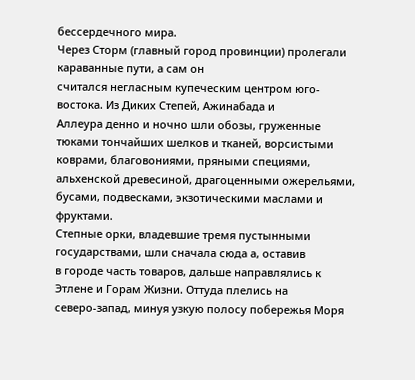бессердечного мира.
Через Сторм (главный город провинции) пролегали караванные пути, а сам он
считался негласным купеческим центром юго-востока. Из Диких Степей, Ажинабада и
Аллеура денно и ночно шли обозы, груженные тюками тончайших шелков и тканей, ворсистыми коврами, благовониями, пряными специями, альхенской древесиной, драгоценными ожерельями, бусами, подвесками, экзотическими маслами и фруктами.
Степные орки, владевшие тремя пустынными государствами, шли сначала сюда а, оставив
в городе часть товаров, дальше направлялись к Этлене и Горам Жизни. Оттуда плелись на
северо-запад, минуя узкую полосу побережья Моря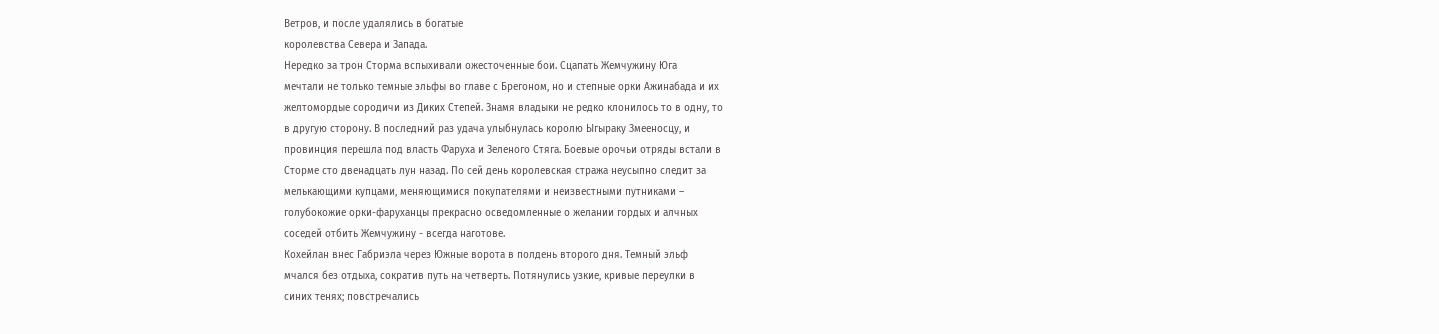Ветров, и после удалялись в богатые
королевства Севера и Запада.
Нередко за трон Сторма вспыхивали ожесточенные бои. Сцапать Жемчужину Юга
мечтали не только темные эльфы во главе с Брегоном, но и степные орки Ажинабада и их
желтомордые сородичи из Диких Степей. Знамя владыки не редко клонилось то в одну, то
в другую сторону. В последний раз удача улыбнулась королю Ыгыраку Змееносцу, и
провинция перешла под власть Фаруха и Зеленого Стяга. Боевые орочьи отряды встали в
Сторме сто двенадцать лун назад. По сей день королевская стража неусыпно следит за
мелькающими купцами, меняющимися покупателями и неизвестными путниками –
голубокожие орки-фаруханцы прекрасно осведомленные о желании гордых и алчных
соседей отбить Жемчужину - всегда наготове.
Кохейлан внес Габриэла через Южные ворота в полдень второго дня. Темный эльф
мчался без отдыха, сократив путь на четверть. Потянулись узкие, кривые переулки в
синих тенях; повстречались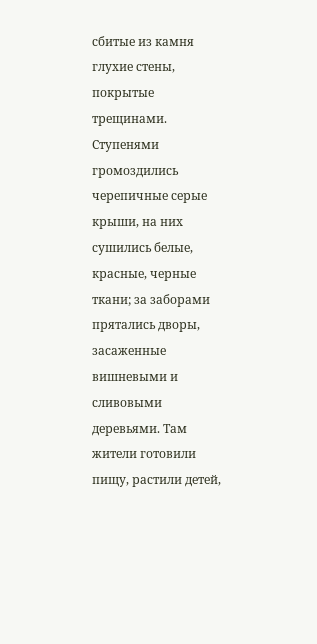сбитые из камня глухие стены, покрытые трещинами.
Ступенями громоздились черепичные серые крыши, на них сушились белые, красные, черные ткани; за заборами прятались дворы, засаженные вишневыми и сливовыми
деревьями. Там жители готовили пищу, растили детей,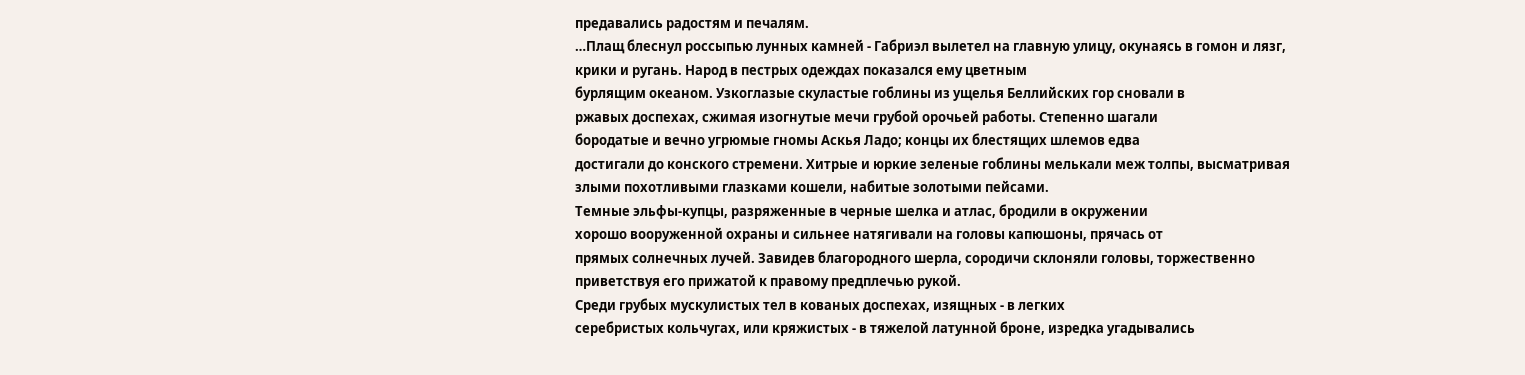предавались радостям и печалям.
…Плащ блеснул россыпью лунных камней - Габриэл вылетел на главную улицу, окунаясь в гомон и лязг, крики и ругань. Народ в пестрых одеждах показался ему цветным
бурлящим океаном. Узкоглазые скуластые гоблины из ущелья Беллийских гор сновали в
ржавых доспехах, сжимая изогнутые мечи грубой орочьей работы. Степенно шагали
бородатые и вечно угрюмые гномы Аскья Ладо; концы их блестящих шлемов едва
достигали до конского стремени. Хитрые и юркие зеленые гоблины мелькали меж толпы, высматривая злыми похотливыми глазками кошели, набитые золотыми пейсами.
Темные эльфы-купцы, разряженные в черные шелка и атлас, бродили в окружении
хорошо вооруженной охраны и сильнее натягивали на головы капюшоны, прячась от
прямых солнечных лучей. Завидев благородного шерла, сородичи склоняли головы, торжественно приветствуя его прижатой к правому предплечью рукой.
Среди грубых мускулистых тел в кованых доспехах, изящных - в легких
серебристых кольчугах, или кряжистых - в тяжелой латунной броне, изредка угадывались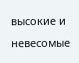высокие и невесомые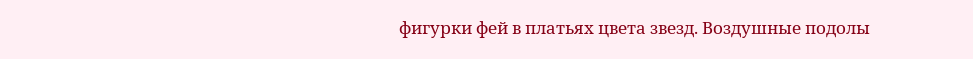фигурки фей в платьях цвета звезд. Воздушные подолы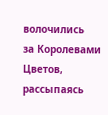волочились
за Королевами Цветов, рассыпаясь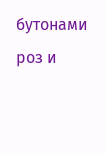бутонами роз и